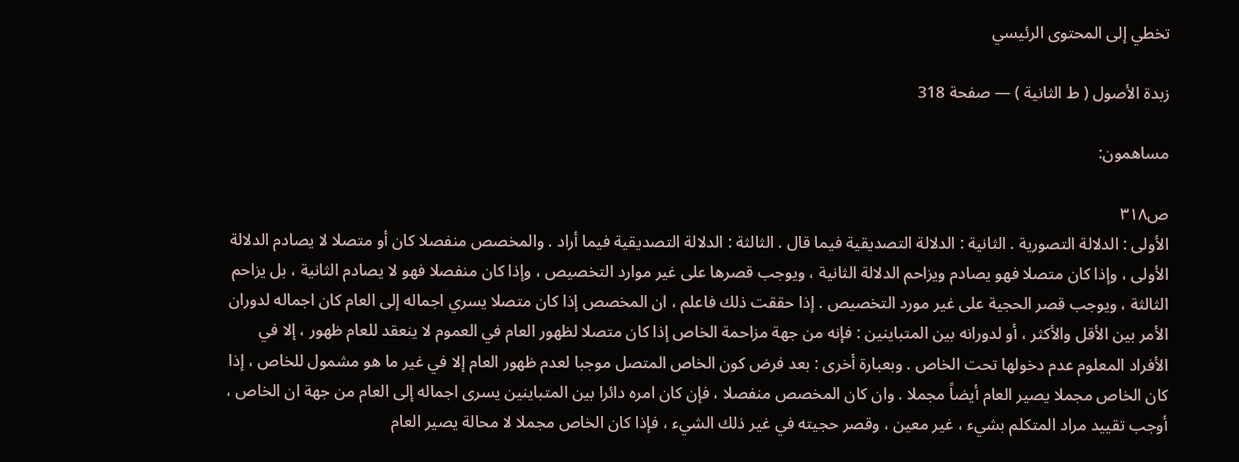تخطي إلى المحتوى الرئيسي

زبدة الأصول ( ط الثانية ) — صفحة 318

مساهمون:

ص٣١٨
الأولى : الدلالة التصورية . الثانية : الدلالة التصديقية فيما قال . الثالثة : الدلالة التصديقية فيما أراد . والمخصص منفصلا كان أو متصلا لا يصادم الدلالة الأولى ، وإذا كان متصلا فهو يصادم ويزاحم الدلالة الثانية ، ويوجب قصرها على غير موارد التخصيص ، وإذا كان منفصلا فهو لا يصادم الثانية ، بل يزاحم الثالثة ، ويوجب قصر الحجية على غير مورد التخصيص . إذا حققت ذلك فاعلم ، ان المخصص إذا كان متصلا يسري اجماله إلى العام كان اجماله لدوران الأمر بين الأقل والأكثر ، أو لدورانه بين المتباينين : فإنه من جهة مزاحمة الخاص إذا كان متصلا لظهور العام في العموم لا ينعقد للعام ظهور ، إلا في الأفراد المعلوم عدم دخولها تحت الخاص . وبعبارة أخرى : بعد فرض كون الخاص المتصل موجبا لعدم ظهور العام إلا في غير ما هو مشمول للخاص ، إذا كان الخاص مجملا يصير العام أيضاً مجملا . وان كان المخصص منفصلا ، فإن كان امره دائرا بين المتباينين يسرى اجماله إلى العام من جهة ان الخاص ، أوجب تقييد مراد المتكلم بشيء ، غير معين ، وقصر حجيته في غير ذلك الشيء ، فإذا كان الخاص مجملا لا محالة يصير العام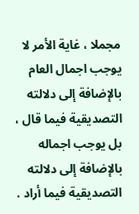مجملا ، غاية الأمر لا يوجب اجمال العام بالإضافة إلى دلالته التصديقية فيما قال ، بل يوجب اجماله بالإضافة إلى دلالته التصديقية فيما أراد .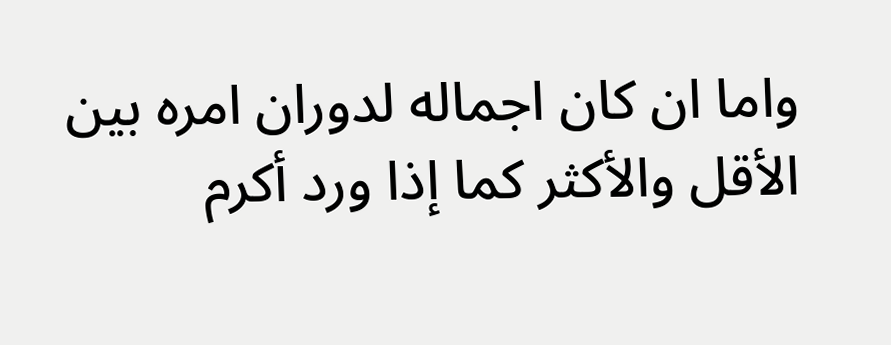واما ان كان اجماله لدوران امره بين الأقل والأكثر كما إذا ورد أكرم